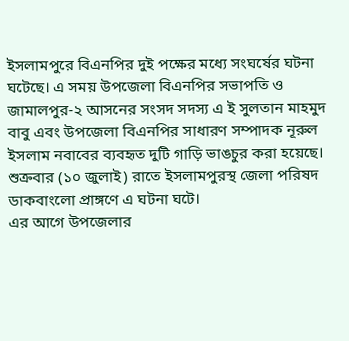ইসলামপুরে বিএনপির দুই পক্ষের মধ্যে সংঘর্ষের ঘটনা ঘটেছে। এ সময় উপজেলা বিএনপির সভাপতি ও জামালপুর-২ আসনের সংসদ সদস্য এ ই সুলতান মাহমুদ বাবু এবং উপজেলা বিএনপির সাধারণ সম্পাদক নূরুল ইসলাম নবাবের ব্যবহৃত দুটি গাড়ি ভাঙচুর করা হয়েছে।
শুক্রবার (১০ জুলাই) রাতে ইসলামপুরস্থ জেলা পরিষদ ডাকবাংলো প্রাঙ্গণে এ ঘটনা ঘটে।
এর আগে উপজেলার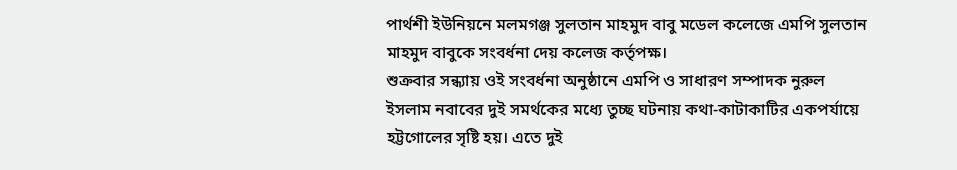পার্থশী ইউনিয়নে মলমগঞ্জ সুলতান মাহমুদ বাবু মডেল কলেজে এমপি সুলতান মাহমুদ বাবুকে সংবর্ধনা দেয় কলেজ কর্তৃপক্ষ।
শুক্রবার সন্ধ্যায় ওই সংবর্ধনা অনুষ্ঠানে এমপি ও সাধারণ সম্পাদক নুরুল ইসলাম নবাবের দুই সমর্থকের মধ্যে তুচ্ছ ঘটনায় কথা-কাটাকাটির একপর্যায়ে হট্টগোলের সৃষ্টি হয়। এতে দুই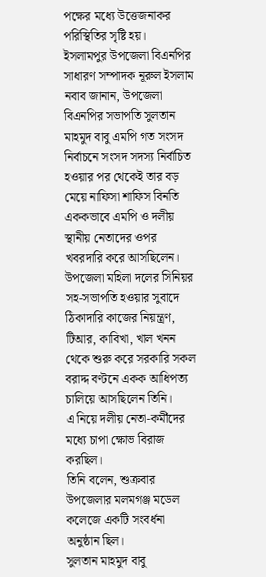পক্ষের মধ্যে উত্তেজনাকর পরিস্থিতির সৃষ্টি হয়।
ইসলামপুর উপজেলা বিএনপির সাধারণ সম্পাদক নূরুল ইসলাম নবাব জানান, উপজেলা বিএনপির সভাপতি সুলতান মাহমুদ বাবু এমপি গত সংসদ নির্বাচনে সংসদ সদস্য নির্বাচিত হওয়ার পর থেকেই তার বড় মেয়ে নাফিসা শাফিস বিনতি এককভাবে এমপি ও দলীয় স্থানীয় নেতাদের ওপর খবরদারি করে আসছিলেন।
উপজেলা মহিলা দলের সিনিয়র সহ-সভাপতি হওয়ার সুবাদে ঠিকাদারি কাজের নিয়ন্ত্রণ, টিআর, কাবিখা, খাল খনন থেকে শুরু করে সরকারি সকল বরাদ্দ বণ্টনে একক আধিপত্য চালিয়ে আসছিলেন তিনি।
এ নিয়ে দলীয় নেতা-কর্মীদের মধ্যে চাপা ক্ষোভ বিরাজ করছিল।
তিনি বলেন, শুক্রবার উপজেলার মলমগঞ্জ মডেল কলেজে একটি সংবর্ধনা অনুষ্ঠান ছিল।
সুলতান মাহমুদ বাবু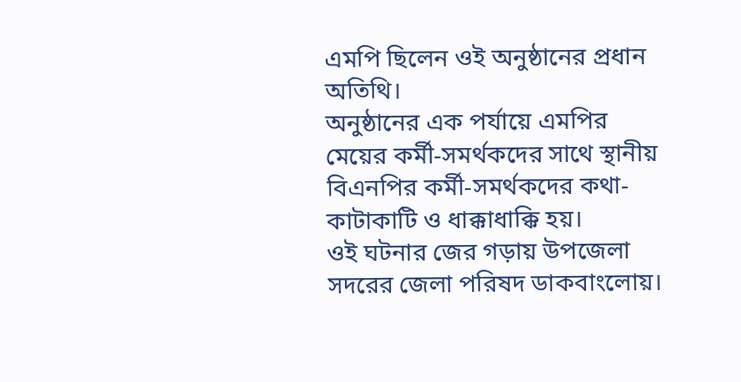এমপি ছিলেন ওই অনুষ্ঠানের প্রধান অতিথি।
অনুষ্ঠানের এক পর্যায়ে এমপির মেয়ের কর্মী-সমর্থকদের সাথে স্থানীয় বিএনপির কর্মী-সমর্থকদের কথা-কাটাকাটি ও ধাক্কাধাক্কি হয়।
ওই ঘটনার জের গড়ায় উপজেলা সদরের জেলা পরিষদ ডাকবাংলোয়।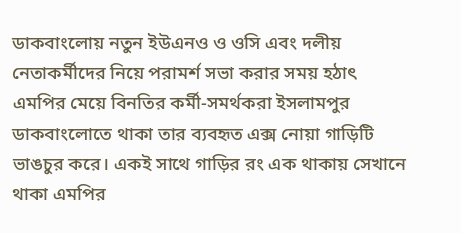ডাকবাংলোয় নতুন ইউএনও ও ওসি এবং দলীয় নেতাকর্মীদের নিয়ে পরামর্শ সভা করার সময় হঠাৎ এমপির মেয়ে বিনতির কর্মী-সমর্থকরা ইসলামপুর ডাকবাংলোতে থাকা তার ব্যবহৃত এক্স নোয়া গাড়িটি ভাঙচুর করে। একই সাথে গাড়ির রং এক থাকায় সেখানে থাকা এমপির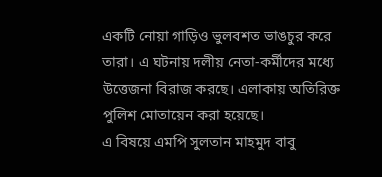একটি নোয়া গাড়িও ভুলবশত ভাঙচুর করে তারা। এ ঘটনায় দলীয় নেতা-কর্মীদের মধ্যে উত্তেজনা বিরাজ করছে। এলাকায় অতিরিক্ত পুলিশ মোতায়েন করা হয়েছে।
এ বিষয়ে এমপি সুলতান মাহমুদ বাবু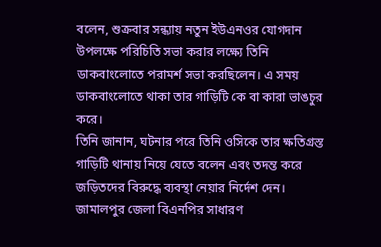বলেন, শুক্রবার সন্ধ্যায় নতুন ইউএনওর যোগদান উপলক্ষে পরিচিতি সভা করার লক্ষ্যে তিনি ডাকবাংলোতে পরামর্শ সভা করছিলেন। এ সময় ডাকবাংলোতে থাকা তার গাড়িটি কে বা কারা ভাঙচুর করে।
তিনি জানান, ঘটনার পরে তিনি ওসিকে তার ক্ষতিগ্রস্ত গাড়িটি থানায় নিয়ে যেতে বলেন এবং তদন্ত করে জড়িতদের বিরুদ্ধে ব্যবস্থা নেয়ার নির্দেশ দেন।
জামালপুর জেলা বিএনপির সাধারণ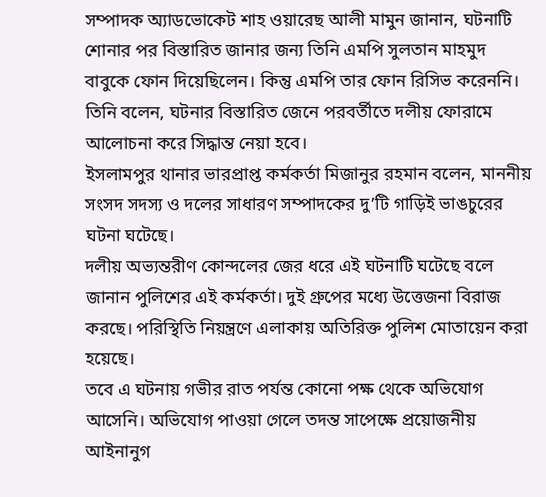সম্পাদক অ্যাডভোকেট শাহ ওয়ারেছ আলী মামুন জানান, ঘটনাটি শোনার পর বিস্তারিত জানার জন্য তিনি এমপি সুলতান মাহমুদ বাবুকে ফোন দিয়েছিলেন। কিন্তু এমপি তার ফোন রিসিভ করেননি।
তিনি বলেন, ঘটনার বিস্তারিত জেনে পরবর্তীতে দলীয় ফোরামে আলোচনা করে সিদ্ধান্ত নেয়া হবে।
ইসলামপুর থানার ভারপ্রাপ্ত কর্মকর্তা মিজানুর রহমান বলেন, মাননীয় সংসদ সদস্য ও দলের সাধারণ সম্পাদকের দু’টি গাড়িই ভাঙচুরের ঘটনা ঘটেছে।
দলীয় অভ্যন্তরীণ কোন্দলের জের ধরে এই ঘটনাটি ঘটেছে বলে জানান পুলিশের এই কর্মকর্তা। দুই গ্রুপের মধ্যে উত্তেজনা বিরাজ করছে। পরিস্থিতি নিয়ন্ত্রণে এলাকায় অতিরিক্ত পুলিশ মোতায়েন করা হয়েছে।
তবে এ ঘটনায় গভীর রাত পর্যন্ত কোনো পক্ষ থেকে অভিযোগ আসেনি। অভিযোগ পাওয়া গেলে তদন্ত সাপেক্ষে প্রয়োজনীয় আইনানুগ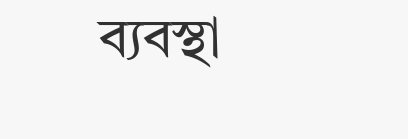ব্যবস্থা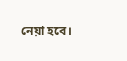নেয়া হবে।